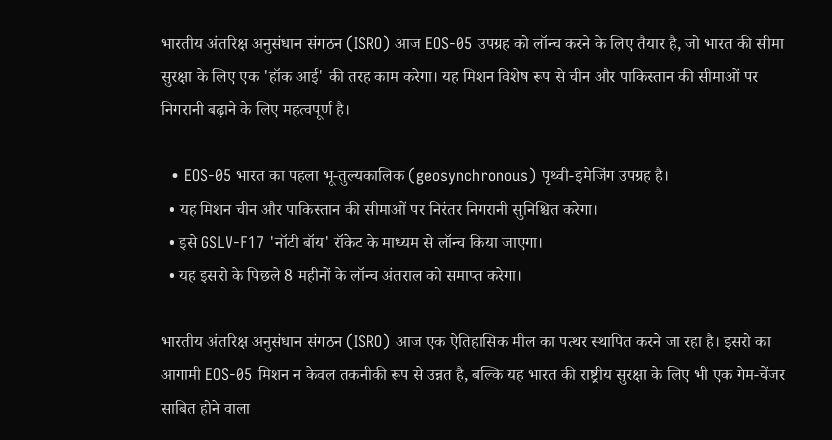भारतीय अंतरिक्ष अनुसंधान संगठन (ISRO) आज EOS-05 उपग्रह को लॉन्च करने के लिए तैयार है, जो भारत की सीमा सुरक्षा के लिए एक 'हॉक आई' की तरह काम करेगा। यह मिशन विशेष रूप से चीन और पाकिस्तान की सीमाओं पर निगरानी बढ़ाने के लिए महत्वपूर्ण है।

  • EOS-05 भारत का पहला भू-तुल्यकालिक (geosynchronous) पृथ्वी-इमेजिंग उपग्रह है।
  • यह मिशन चीन और पाकिस्तान की सीमाओं पर निरंतर निगरानी सुनिश्चित करेगा।
  • इसे GSLV-F17 'नॉटी बॉय' रॉकेट के माध्यम से लॉन्च किया जाएगा।
  • यह इसरो के पिछले 8 महीनों के लॉन्च अंतराल को समाप्त करेगा।

भारतीय अंतरिक्ष अनुसंधान संगठन (ISRO) आज एक ऐतिहासिक मील का पत्थर स्थापित करने जा रहा है। इसरो का आगामी EOS-05 मिशन न केवल तकनीकी रूप से उन्नत है, बल्कि यह भारत की राष्ट्रीय सुरक्षा के लिए भी एक गेम-चेंजर साबित होने वाला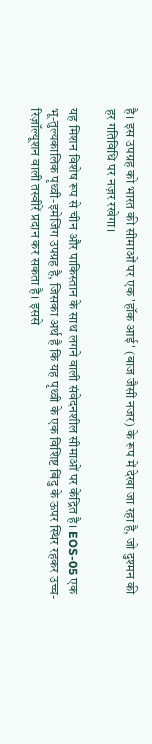है। इस उपग्रह को भारत की सीमाओं पर एक 'हॉक आई' (बाज जैसी नजर) के रूप में देखा जा रहा है, जो दुश्मन की हर गतिविधि पर नज़र रखेगा।

यह मिशन विशेष रूप से चीन और पाकिस्तान के साथ लगने वाली संवेदनशील सीमाओं पर केंद्रित है। EOS-05 एक भू-तुल्यकालिक पृथ्वी-इमेजिंग उपग्रह है, जिसका अर्थ है कि यह पृथ्वी के एक विशिष्ट बिंदु के ऊपर स्थिर रहकर उच्च-रिज़ॉल्यूशन वाली तस्वीरें प्रदान कर सकता है। इससे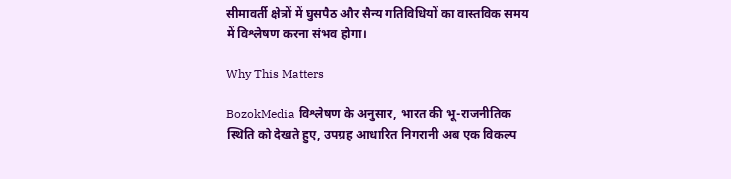सीमावर्ती क्षेत्रों में घुसपैठ और सैन्य गतिविधियों का वास्तविक समय में विश्लेषण करना संभव होगा।

Why This Matters

BozokMedia विश्लेषण के अनुसार, भारत की भू-राजनीतिक स्थिति को देखते हुए, उपग्रह आधारित निगरानी अब एक विकल्प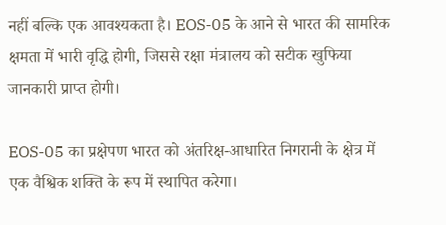नहीं बल्कि एक आवश्यकता है। EOS-05 के आने से भारत की सामरिक क्षमता में भारी वृद्धि होगी, जिससे रक्षा मंत्रालय को सटीक खुफिया जानकारी प्राप्त होगी।

EOS-05 का प्रक्षेपण भारत को अंतरिक्ष-आधारित निगरानी के क्षेत्र में एक वैश्विक शक्ति के रूप में स्थापित करेगा।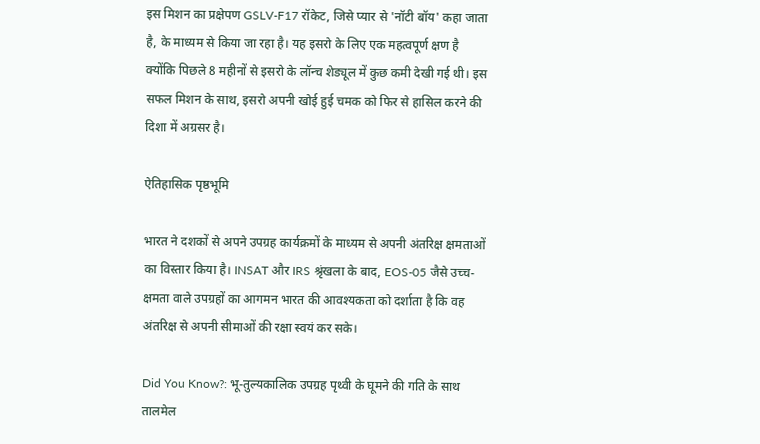इस मिशन का प्रक्षेपण GSLV-F17 रॉकेट, जिसे प्यार से 'नॉटी बॉय' कहा जाता है, के माध्यम से किया जा रहा है। यह इसरो के लिए एक महत्वपूर्ण क्षण है क्योंकि पिछले 8 महीनों से इसरो के लॉन्च शेड्यूल में कुछ कमी देखी गई थी। इस सफल मिशन के साथ, इसरो अपनी खोई हुई चमक को फिर से हासिल करने की दिशा में अग्रसर है।

ऐतिहासिक पृष्ठभूमि

भारत ने दशकों से अपने उपग्रह कार्यक्रमों के माध्यम से अपनी अंतरिक्ष क्षमताओं का विस्तार किया है। INSAT और IRS श्रृंखला के बाद, EOS-05 जैसे उच्च-क्षमता वाले उपग्रहों का आगमन भारत की आवश्यकता को दर्शाता है कि वह अंतरिक्ष से अपनी सीमाओं की रक्षा स्वयं कर सके।

Did You Know?: भू-तुल्यकालिक उपग्रह पृथ्वी के घूमने की गति के साथ तालमेल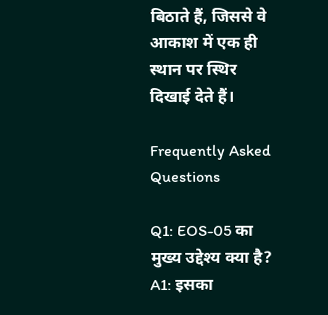बिठाते हैं, जिससे वे आकाश में एक ही स्थान पर स्थिर दिखाई देते हैं।

Frequently Asked Questions

Q1: EOS-05 का मुख्य उद्देश्य क्या है?
A1: इसका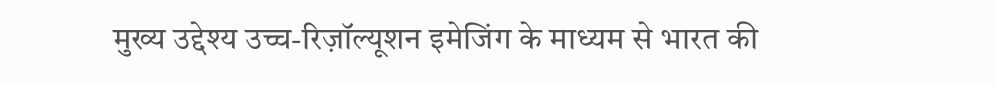मुख्य उद्देश्य उच्च-रिज़ॉल्यूशन इमेजिंग के माध्यम से भारत की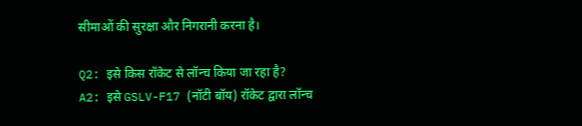सीमाओं की सुरक्षा और निगरानी करना है।

Q2: इसे किस रॉकेट से लॉन्च किया जा रहा है?
A2: इसे GSLV-F17 (नॉटी बॉय) रॉकेट द्वारा लॉन्च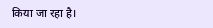किया जा रहा है।